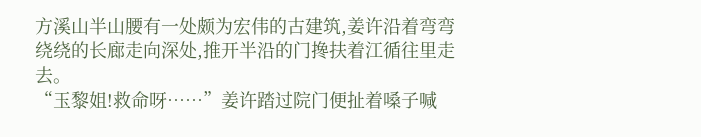方溪山半山腰有一处颇为宏伟的古建筑,姜许沿着弯弯绕绕的长廊走向深处,推开半沿的门搀扶着江循往里走去。
“玉黎姐!救命呀……”姜许踏过院门便扯着嗓子喊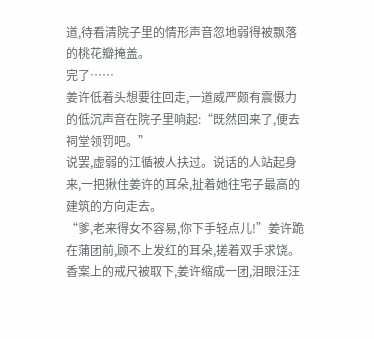道,待看清院子里的情形声音忽地弱得被飘落的桃花瓣掩盖。
完了……
姜许低着头想要往回走,一道威严颇有震慑力的低沉声音在院子里响起:“既然回来了,便去祠堂领罚吧。”
说罢,虚弱的江循被人扶过。说话的人站起身来,一把揪住姜许的耳朵,扯着她往宅子最高的建筑的方向走去。
“爹,老来得女不容易,你下手轻点儿!”姜许跪在蒲团前,顾不上发红的耳朵,搓着双手求饶。
香案上的戒尺被取下,姜许缩成一团,泪眼汪汪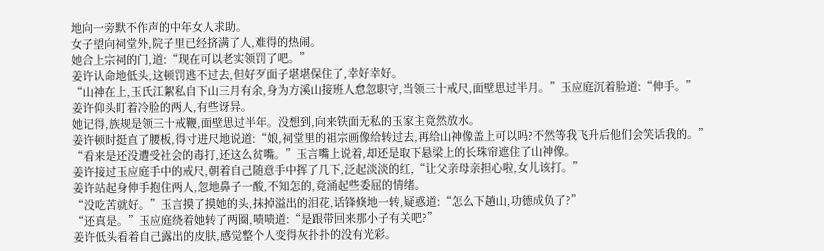地向一旁默不作声的中年女人求助。
女子望向祠堂外,院子里已经挤满了人,难得的热闹。
她合上宗祠的门,道:“现在可以老实领罚了吧。”
姜许认命地低头,这顿罚逃不过去,但好歹面子堪堪保住了,幸好幸好。
“山神在上,玉氏江絮私自下山三月有余,身为方溪山接班人怠忽职守,当领三十戒尺,面壁思过半月。”玉应庭沉着脸道:“伸手。”
姜许仰头盯着冷脸的两人,有些讶异。
她记得,族规是领三十戒鞭,面壁思过半年。没想到,向来铁面无私的玉家主竟然放水。
姜许顿时挺直了腰板,得寸进尺地说道:“娘,祠堂里的祖宗画像给转过去,再给山神像盖上可以吗?不然等我飞升后他们会笑话我的。”
“看来是还没遭受社会的毒打,还这么贫嘴。”玉言嘴上说着,却还是取下悬梁上的长珠帘遮住了山神像。
姜许接过玉应庭手中的戒尺,朝着自己随意手中挥了几下,泛起淡淡的红,“让父亲母亲担心啦,女儿该打。”
姜许站起身伸手抱住两人,忽地鼻子一酸,不知怎的,竟涌起些委屈的情绪。
“没吃苦就好。”玉言摸了摸她的头,抹掉溢出的泪花,话锋倏地一转,疑惑道:“怎么下趟山,功德成负了?”
“还真是。”玉应庭绕着她转了两圈,啧啧道:“是跟带回来那小子有关吧?”
姜许低头看着自己露出的皮肤,感觉整个人变得灰扑扑的没有光彩。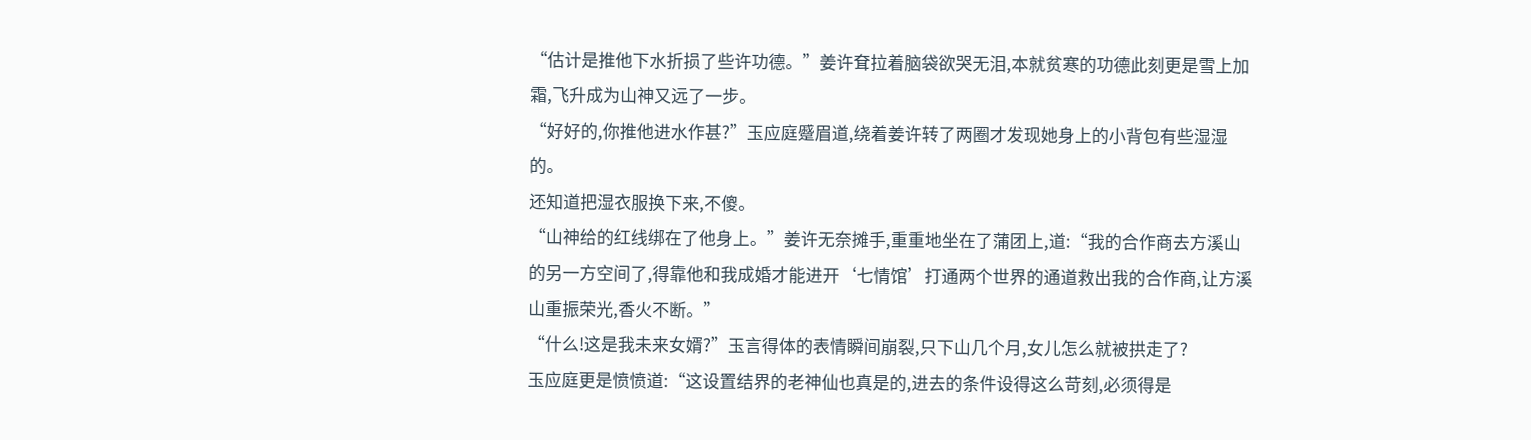“估计是推他下水折损了些许功德。”姜许耷拉着脑袋欲哭无泪,本就贫寒的功德此刻更是雪上加霜,飞升成为山神又远了一步。
“好好的,你推他进水作甚?”玉应庭蹙眉道,绕着姜许转了两圈才发现她身上的小背包有些湿湿的。
还知道把湿衣服换下来,不傻。
“山神给的红线绑在了他身上。”姜许无奈摊手,重重地坐在了蒲团上,道:“我的合作商去方溪山的另一方空间了,得靠他和我成婚才能进开‘七情馆’打通两个世界的通道救出我的合作商,让方溪山重振荣光,香火不断。”
“什么!这是我未来女婿?”玉言得体的表情瞬间崩裂,只下山几个月,女儿怎么就被拱走了?
玉应庭更是愤愤道:“这设置结界的老神仙也真是的,进去的条件设得这么苛刻,必须得是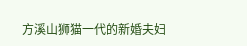方溪山狮猫一代的新婚夫妇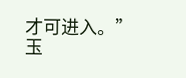才可进入。”
玉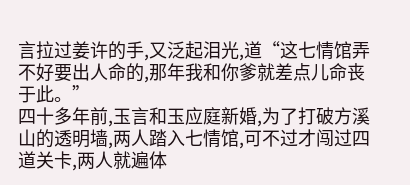言拉过姜许的手,又泛起泪光,道“这七情馆弄不好要出人命的,那年我和你爹就差点儿命丧于此。”
四十多年前,玉言和玉应庭新婚,为了打破方溪山的透明墙,两人踏入七情馆,可不过才闯过四道关卡,两人就遍体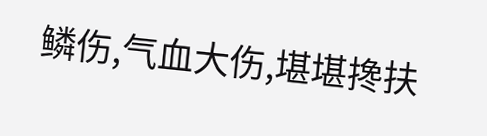鳞伤,气血大伤,堪堪搀扶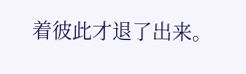着彼此才退了出来。